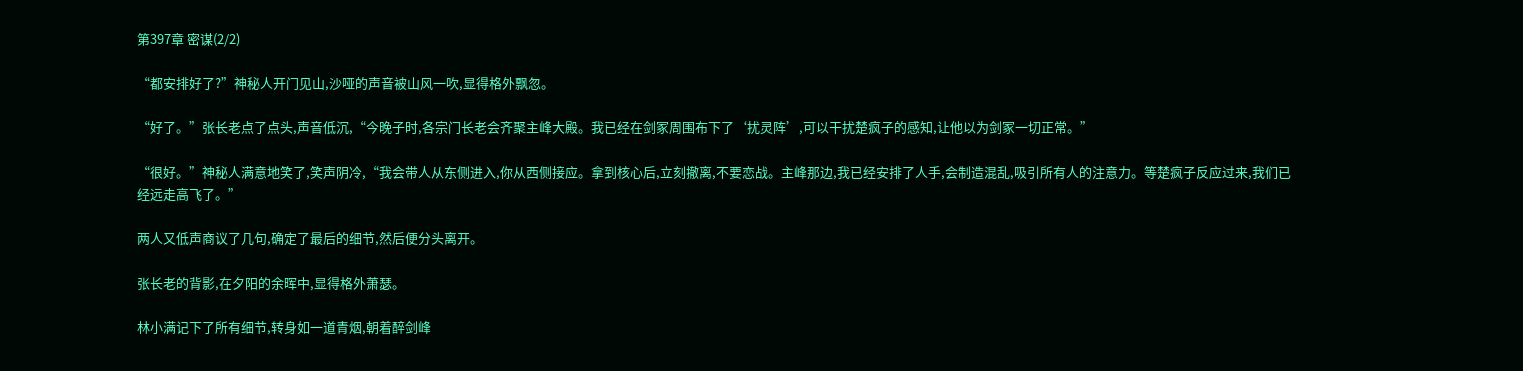第397章 密谋(2/2)

“都安排好了?”神秘人开门见山,沙哑的声音被山风一吹,显得格外飘忽。

“好了。”张长老点了点头,声音低沉,“今晚子时,各宗门长老会齐聚主峰大殿。我已经在剑冢周围布下了‘扰灵阵’,可以干扰楚疯子的感知,让他以为剑冢一切正常。”

“很好。”神秘人满意地笑了,笑声阴冷,“我会带人从东侧进入,你从西侧接应。拿到核心后,立刻撤离,不要恋战。主峰那边,我已经安排了人手,会制造混乱,吸引所有人的注意力。等楚疯子反应过来,我们已经远走高飞了。”

两人又低声商议了几句,确定了最后的细节,然后便分头离开。

张长老的背影,在夕阳的余晖中,显得格外萧瑟。

林小满记下了所有细节,转身如一道青烟,朝着醉剑峰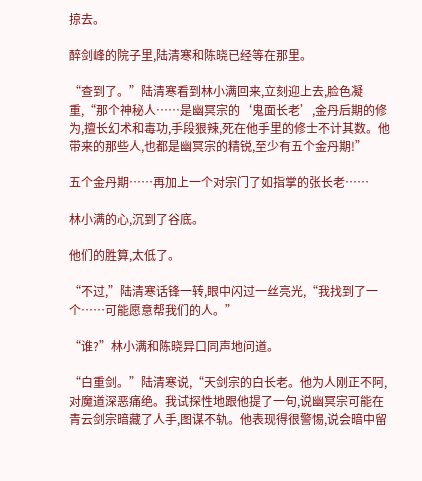掠去。

醉剑峰的院子里,陆清寒和陈晓已经等在那里。

“查到了。”陆清寒看到林小满回来,立刻迎上去,脸色凝重,“那个神秘人……是幽冥宗的‘鬼面长老’,金丹后期的修为,擅长幻术和毒功,手段狠辣,死在他手里的修士不计其数。他带来的那些人,也都是幽冥宗的精锐,至少有五个金丹期!”

五个金丹期……再加上一个对宗门了如指掌的张长老……

林小满的心,沉到了谷底。

他们的胜算,太低了。

“不过,”陆清寒话锋一转,眼中闪过一丝亮光,“我找到了一个……可能愿意帮我们的人。”

“谁?”林小满和陈晓异口同声地问道。

“白重剑。”陆清寒说,“天剑宗的白长老。他为人刚正不阿,对魔道深恶痛绝。我试探性地跟他提了一句,说幽冥宗可能在青云剑宗暗藏了人手,图谋不轨。他表现得很警惕,说会暗中留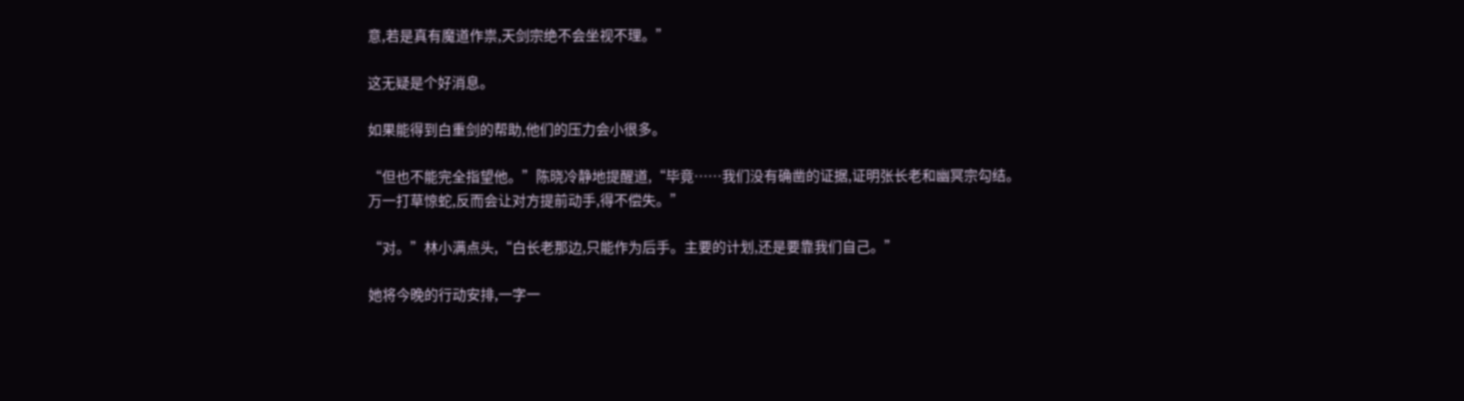意,若是真有魔道作祟,天剑宗绝不会坐视不理。”

这无疑是个好消息。

如果能得到白重剑的帮助,他们的压力会小很多。

“但也不能完全指望他。”陈晓冷静地提醒道,“毕竟……我们没有确凿的证据,证明张长老和幽冥宗勾结。万一打草惊蛇,反而会让对方提前动手,得不偿失。”

“对。”林小满点头,“白长老那边,只能作为后手。主要的计划,还是要靠我们自己。”

她将今晚的行动安排,一字一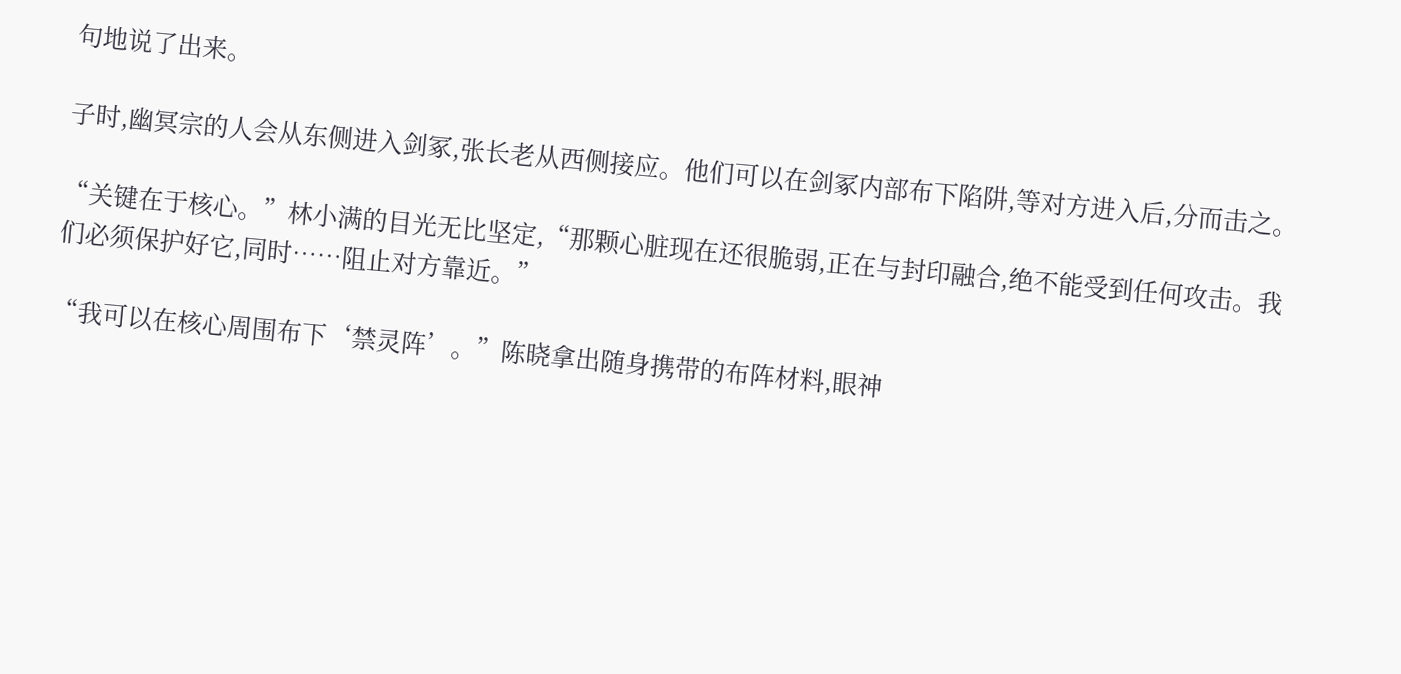句地说了出来。

子时,幽冥宗的人会从东侧进入剑冢,张长老从西侧接应。他们可以在剑冢内部布下陷阱,等对方进入后,分而击之。

“关键在于核心。”林小满的目光无比坚定,“那颗心脏现在还很脆弱,正在与封印融合,绝不能受到任何攻击。我们必须保护好它,同时……阻止对方靠近。”

“我可以在核心周围布下‘禁灵阵’。”陈晓拿出随身携带的布阵材料,眼神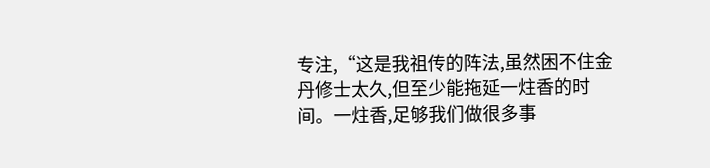专注,“这是我祖传的阵法,虽然困不住金丹修士太久,但至少能拖延一炷香的时间。一炷香,足够我们做很多事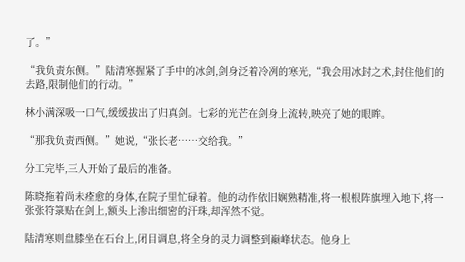了。”

“我负责东侧。”陆清寒握紧了手中的冰剑,剑身泛着冷冽的寒光,“我会用冰封之术,封住他们的去路,限制他们的行动。”

林小满深吸一口气,缓缓拔出了归真剑。七彩的光芒在剑身上流转,映亮了她的眼眸。

“那我负责西侧。”她说,“张长老……交给我。”

分工完毕,三人开始了最后的准备。

陈晓拖着尚未痊愈的身体,在院子里忙碌着。他的动作依旧娴熟精准,将一根根阵旗埋入地下,将一张张符箓贴在剑上,额头上渗出细密的汗珠,却浑然不觉。

陆清寒则盘膝坐在石台上,闭目调息,将全身的灵力调整到巅峰状态。他身上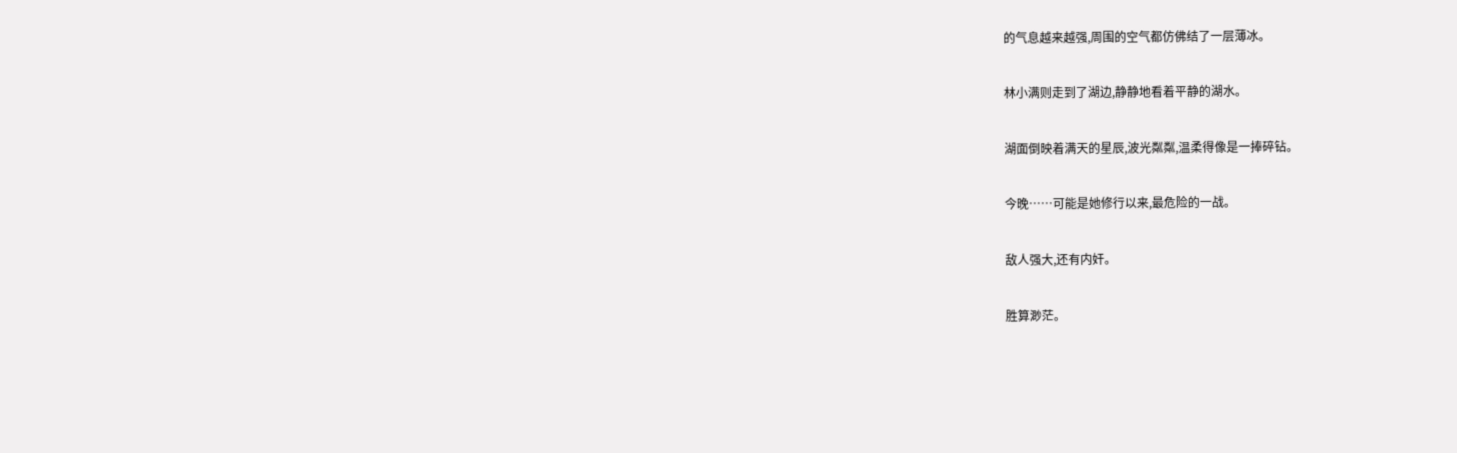的气息越来越强,周围的空气都仿佛结了一层薄冰。

林小满则走到了湖边,静静地看着平静的湖水。

湖面倒映着满天的星辰,波光粼粼,温柔得像是一捧碎钻。

今晚……可能是她修行以来,最危险的一战。

敌人强大,还有内奸。

胜算渺茫。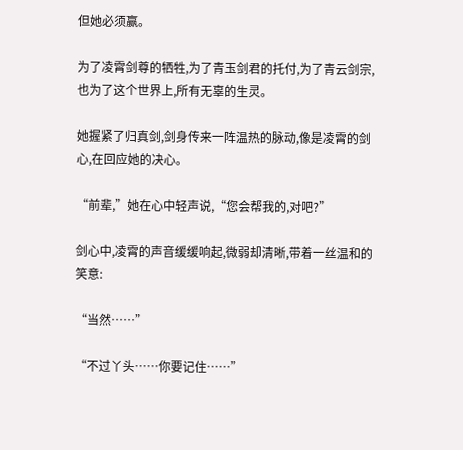但她必须赢。

为了凌霄剑尊的牺牲,为了青玉剑君的托付,为了青云剑宗,也为了这个世界上,所有无辜的生灵。

她握紧了归真剑,剑身传来一阵温热的脉动,像是凌霄的剑心,在回应她的决心。

“前辈,”她在心中轻声说,“您会帮我的,对吧?”

剑心中,凌霄的声音缓缓响起,微弱却清晰,带着一丝温和的笑意:

“当然……”

“不过丫头……你要记住……”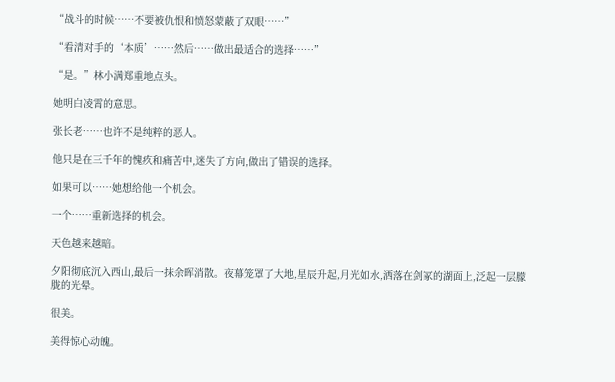“战斗的时候……不要被仇恨和愤怒蒙蔽了双眼……”

“看清对手的‘本质’……然后……做出最适合的选择……”

“是。”林小满郑重地点头。

她明白凌霄的意思。

张长老……也许不是纯粹的恶人。

他只是在三千年的愧疚和痛苦中,迷失了方向,做出了错误的选择。

如果可以……她想给他一个机会。

一个……重新选择的机会。

天色越来越暗。

夕阳彻底沉入西山,最后一抹余晖消散。夜幕笼罩了大地,星辰升起,月光如水,洒落在剑冢的湖面上,泛起一层朦胧的光晕。

很美。

美得惊心动魄。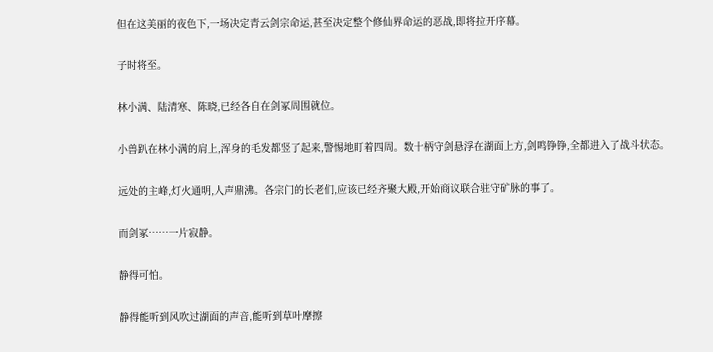但在这美丽的夜色下,一场决定青云剑宗命运,甚至决定整个修仙界命运的恶战,即将拉开序幕。

子时将至。

林小满、陆清寒、陈晓,已经各自在剑冢周围就位。

小兽趴在林小满的肩上,浑身的毛发都竖了起来,警惕地盯着四周。数十柄守剑悬浮在湖面上方,剑鸣铮铮,全都进入了战斗状态。

远处的主峰,灯火通明,人声鼎沸。各宗门的长老们,应该已经齐聚大殿,开始商议联合驻守矿脉的事了。

而剑冢……一片寂静。

静得可怕。

静得能听到风吹过湖面的声音,能听到草叶摩擦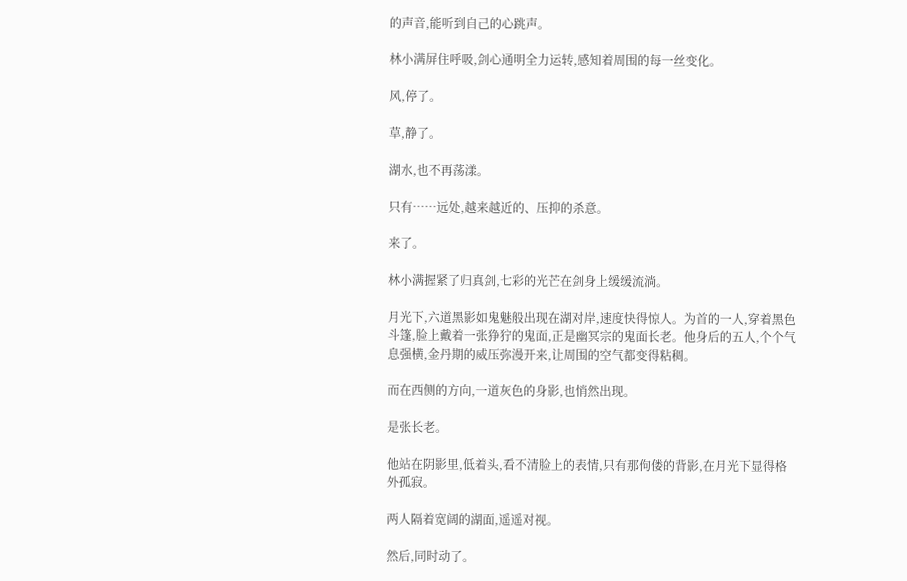的声音,能听到自己的心跳声。

林小满屏住呼吸,剑心通明全力运转,感知着周围的每一丝变化。

风,停了。

草,静了。

湖水,也不再荡漾。

只有……远处,越来越近的、压抑的杀意。

来了。

林小满握紧了归真剑,七彩的光芒在剑身上缓缓流淌。

月光下,六道黑影如鬼魅般出现在湖对岸,速度快得惊人。为首的一人,穿着黑色斗篷,脸上戴着一张狰狞的鬼面,正是幽冥宗的鬼面长老。他身后的五人,个个气息强横,金丹期的威压弥漫开来,让周围的空气都变得粘稠。

而在西侧的方向,一道灰色的身影,也悄然出现。

是张长老。

他站在阴影里,低着头,看不清脸上的表情,只有那佝偻的背影,在月光下显得格外孤寂。

两人隔着宽阔的湖面,遥遥对视。

然后,同时动了。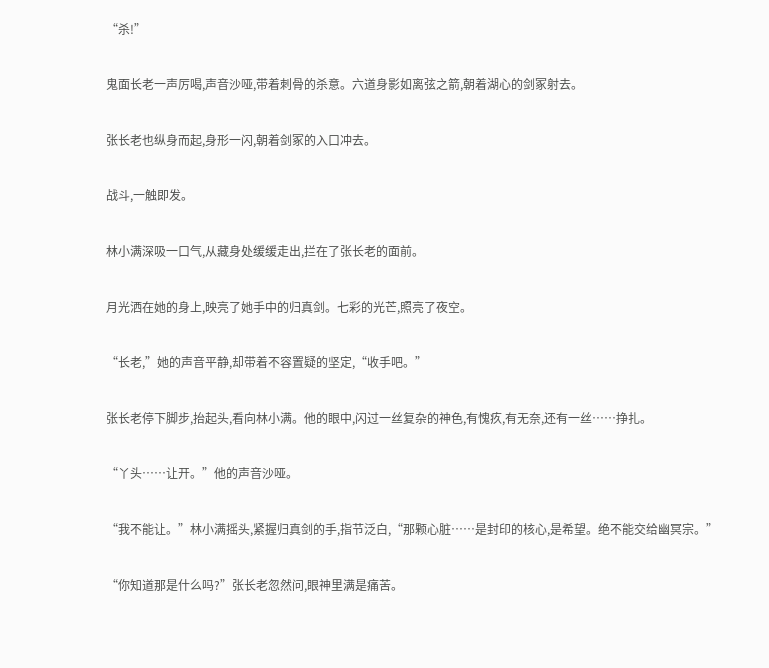“杀!”

鬼面长老一声厉喝,声音沙哑,带着刺骨的杀意。六道身影如离弦之箭,朝着湖心的剑冢射去。

张长老也纵身而起,身形一闪,朝着剑冢的入口冲去。

战斗,一触即发。

林小满深吸一口气,从藏身处缓缓走出,拦在了张长老的面前。

月光洒在她的身上,映亮了她手中的归真剑。七彩的光芒,照亮了夜空。

“长老,”她的声音平静,却带着不容置疑的坚定,“收手吧。”

张长老停下脚步,抬起头,看向林小满。他的眼中,闪过一丝复杂的神色,有愧疚,有无奈,还有一丝……挣扎。

“丫头……让开。”他的声音沙哑。

“我不能让。”林小满摇头,紧握归真剑的手,指节泛白,“那颗心脏……是封印的核心,是希望。绝不能交给幽冥宗。”

“你知道那是什么吗?”张长老忽然问,眼神里满是痛苦。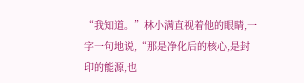“我知道。”林小满直视着他的眼睛,一字一句地说,“那是净化后的核心,是封印的能源,也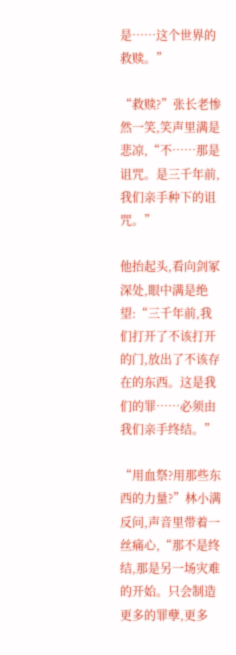是……这个世界的救赎。”

“救赎?”张长老惨然一笑,笑声里满是悲凉,“不……那是诅咒。是三千年前,我们亲手种下的诅咒。”

他抬起头,看向剑冢深处,眼中满是绝望:“三千年前,我们打开了不该打开的门,放出了不该存在的东西。这是我们的罪……必须由我们亲手终结。”

“用血祭?用那些东西的力量?”林小满反问,声音里带着一丝痛心,“那不是终结,那是另一场灾难的开始。只会制造更多的罪孽,更多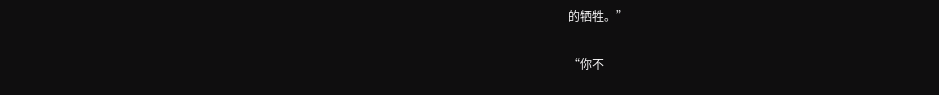的牺牲。”

“你不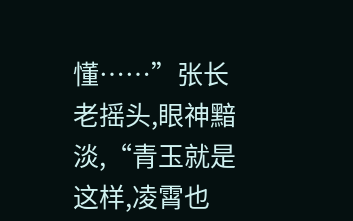懂……”张长老摇头,眼神黯淡,“青玉就是这样,凌霄也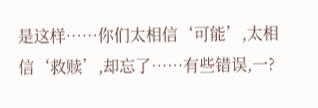是这样……你们太相信‘可能’,太相信‘救赎’,却忘了……有些错误,一?